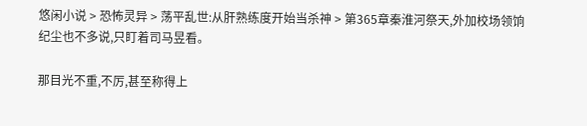悠闲小说 > 恐怖灵异 > 荡平乱世:从肝熟练度开始当杀神 > 第365章秦淮河祭天,外加校场领饷
纪尘也不多说,只盯着司马昱看。

那目光不重,不厉,甚至称得上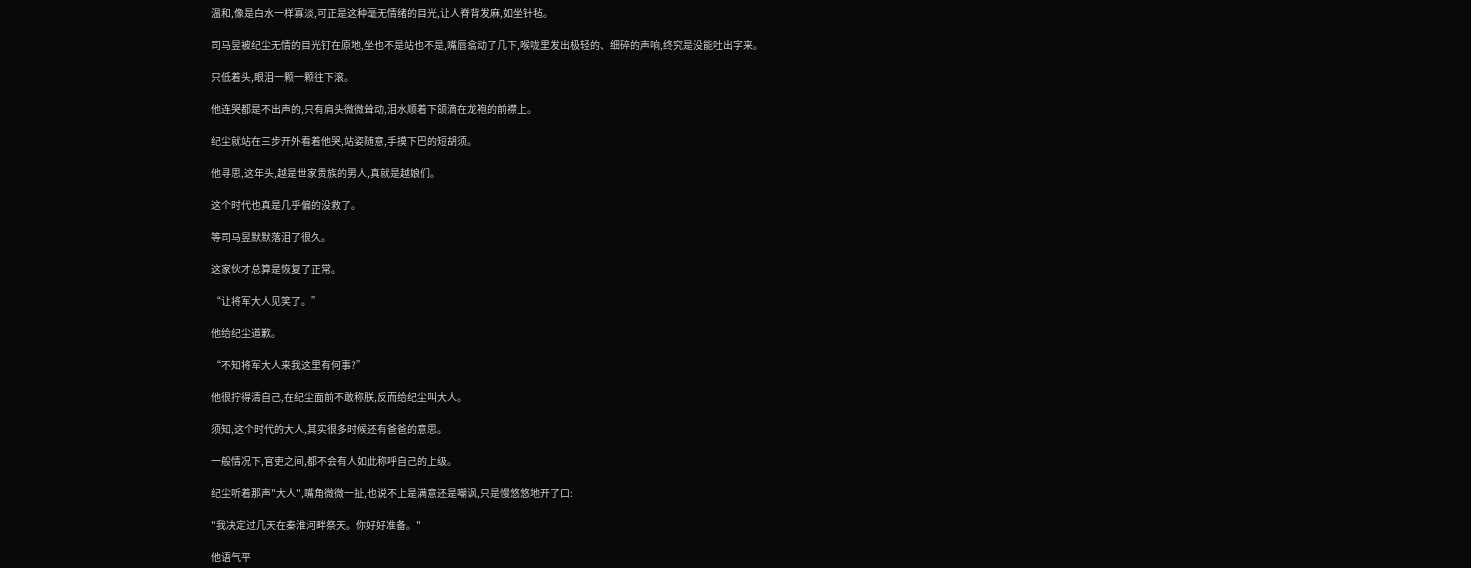温和,像是白水一样寡淡,可正是这种毫无情绪的目光,让人脊背发麻,如坐针毡。

司马昱被纪尘无情的目光钉在原地,坐也不是站也不是,嘴唇翕动了几下,喉咙里发出极轻的、细碎的声响,终究是没能吐出字来。

只低着头,眼泪一颗一颗往下滚。

他连哭都是不出声的,只有肩头微微耸动,泪水顺着下颌滴在龙袍的前襟上。

纪尘就站在三步开外看着他哭,站姿随意,手摸下巴的短胡须。

他寻思,这年头,越是世家贵族的男人,真就是越娘们。

这个时代也真是几乎偏的没救了。

等司马昱默默落泪了很久。

这家伙才总算是恢复了正常。

“让将军大人见笑了。”

他给纪尘道歉。

“不知将军大人来我这里有何事?”

他很拧得清自己,在纪尘面前不敢称朕,反而给纪尘叫大人。

须知,这个时代的大人,其实很多时候还有爸爸的意思。

一般情况下,官吏之间,都不会有人如此称呼自己的上级。

纪尘听着那声"大人",嘴角微微一扯,也说不上是满意还是嘲讽,只是慢悠悠地开了口:

"我决定过几天在秦淮河畔祭天。你好好准备。"

他语气平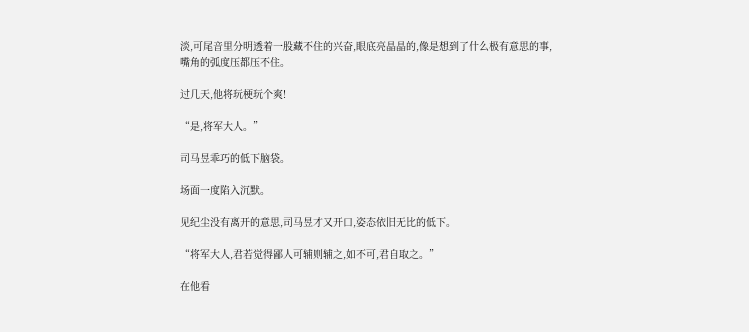淡,可尾音里分明透着一股藏不住的兴奋,眼底亮晶晶的,像是想到了什么极有意思的事,嘴角的弧度压都压不住。

过几天,他将玩梗玩个爽!

“是,将军大人。”

司马昱乖巧的低下脑袋。

场面一度陷入沉默。

见纪尘没有离开的意思,司马昱才又开口,姿态依旧无比的低下。

“将军大人,君若觉得鄙人可辅则辅之,如不可,君自取之。”

在他看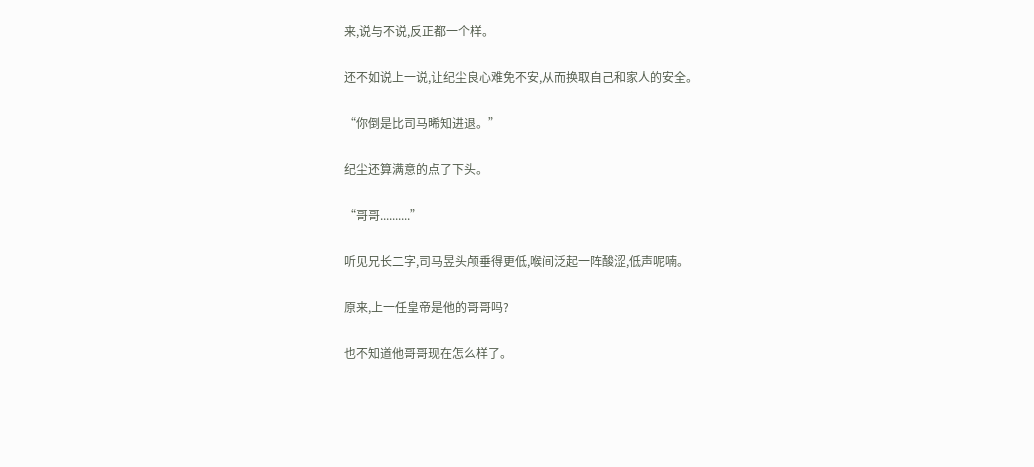来,说与不说,反正都一个样。

还不如说上一说,让纪尘良心难免不安,从而换取自己和家人的安全。

“你倒是比司马晞知进退。”

纪尘还算满意的点了下头。

“哥哥..........”

听见兄长二字,司马昱头颅垂得更低,喉间泛起一阵酸涩,低声呢喃。

原来,上一任皇帝是他的哥哥吗?

也不知道他哥哥现在怎么样了。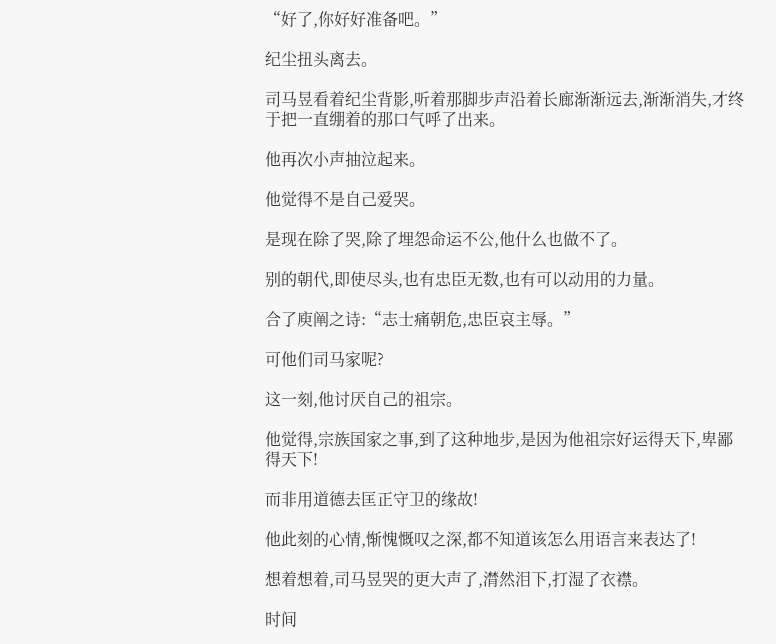“好了,你好好准备吧。”

纪尘扭头离去。

司马昱看着纪尘背影,听着那脚步声沿着长廊渐渐远去,渐渐消失,才终于把一直绷着的那口气呼了出来。

他再次小声抽泣起来。

他觉得不是自己爱哭。

是现在除了哭,除了埋怨命运不公,他什么也做不了。

别的朝代,即使尽头,也有忠臣无数,也有可以动用的力量。

合了庾阐之诗:“志士痛朝危,忠臣哀主辱。”

可他们司马家呢?

这一刻,他讨厌自己的祖宗。

他觉得,宗族国家之事,到了这种地步,是因为他祖宗好运得天下,卑鄙得天下!

而非用道德去匡正守卫的缘故!

他此刻的心情,惭愧慨叹之深,都不知道该怎么用语言来表达了!

想着想着,司马昱哭的更大声了,潸然泪下,打湿了衣襟。

时间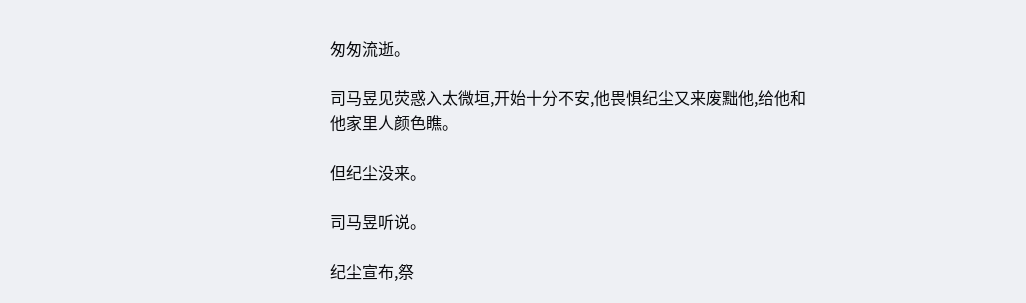匆匆流逝。

司马昱见荧惑入太微垣,开始十分不安,他畏惧纪尘又来废黜他,给他和他家里人颜色瞧。

但纪尘没来。

司马昱听说。

纪尘宣布,祭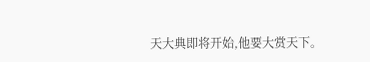天大典即将开始,他要大赏天下。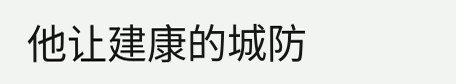他让建康的城防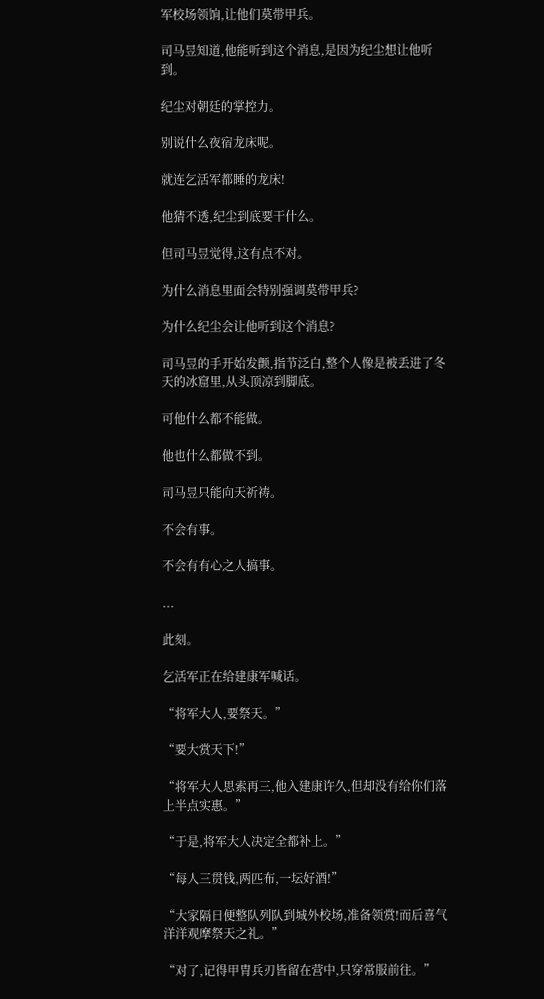军校场领饷,让他们莫带甲兵。

司马昱知道,他能听到这个消息,是因为纪尘想让他听到。

纪尘对朝廷的掌控力。

别说什么夜宿龙床呢。

就连乞活军都睡的龙床!

他猜不透,纪尘到底要干什么。

但司马昱觉得,这有点不对。

为什么消息里面会特别强调莫带甲兵?

为什么纪尘会让他听到这个消息?

司马昱的手开始发颤,指节泛白,整个人像是被丢进了冬天的冰窟里,从头顶凉到脚底。

可他什么都不能做。

他也什么都做不到。

司马昱只能向天祈祷。

不会有事。

不会有有心之人搞事。

...

此刻。

乞活军正在给建康军喊话。

“将军大人,要祭天。”

“要大赏天下!”

“将军大人思索再三,他入建康许久,但却没有给你们落上半点实惠。”

“于是,将军大人决定全都补上。”

“每人三贯钱,两匹布,一坛好酒!”

“大家隔日便整队列队到城外校场,准备领赏!而后喜气洋洋观摩祭天之礼。”

“对了,记得甲胄兵刃皆留在营中,只穿常服前往。”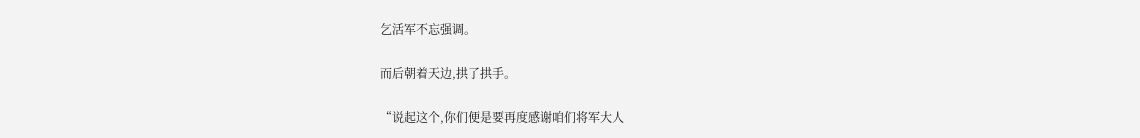乞活军不忘强调。

而后朝着天边,拱了拱手。

“说起这个,你们便是要再度感谢咱们将军大人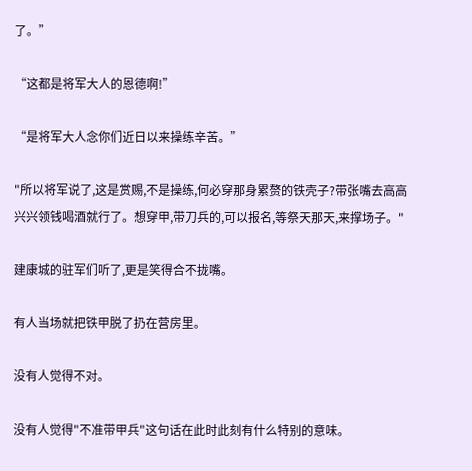了。”

“这都是将军大人的恩德啊!”

“是将军大人念你们近日以来操练辛苦。”

"所以将军说了,这是赏赐,不是操练,何必穿那身累赘的铁壳子?带张嘴去高高兴兴领钱喝酒就行了。想穿甲,带刀兵的,可以报名,等祭天那天,来撑场子。"

建康城的驻军们听了,更是笑得合不拢嘴。

有人当场就把铁甲脱了扔在营房里。

没有人觉得不对。

没有人觉得"不准带甲兵"这句话在此时此刻有什么特别的意味。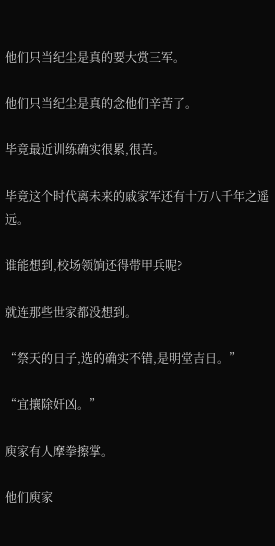他们只当纪尘是真的要大赏三军。

他们只当纪尘是真的念他们辛苦了。

毕竟最近训练确实很累,很苦。

毕竟这个时代离未来的戚家军还有十万八千年之遥远。

谁能想到,校场领饷还得带甲兵呢?

就连那些世家都没想到。

“祭天的日子,选的确实不错,是明堂吉日。”

“宜攘除奸凶。”

庾家有人摩拳擦掌。

他们庾家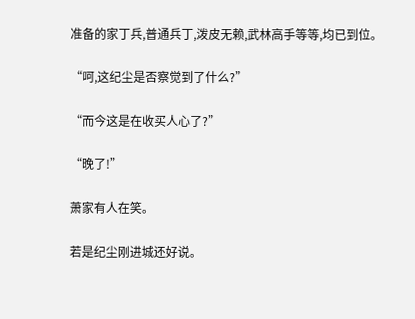准备的家丁兵,普通兵丁,泼皮无赖,武林高手等等,均已到位。

“呵,这纪尘是否察觉到了什么?”

“而今这是在收买人心了?”

“晚了!”

萧家有人在笑。

若是纪尘刚进城还好说。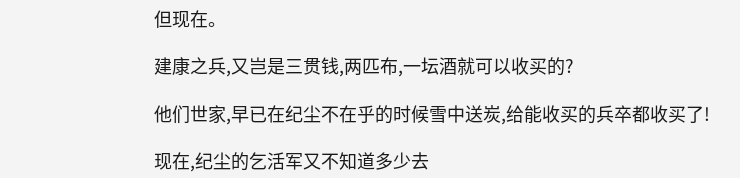但现在。

建康之兵,又岂是三贯钱,两匹布,一坛酒就可以收买的?

他们世家,早已在纪尘不在乎的时候雪中送炭,给能收买的兵卒都收买了!

现在,纪尘的乞活军又不知道多少去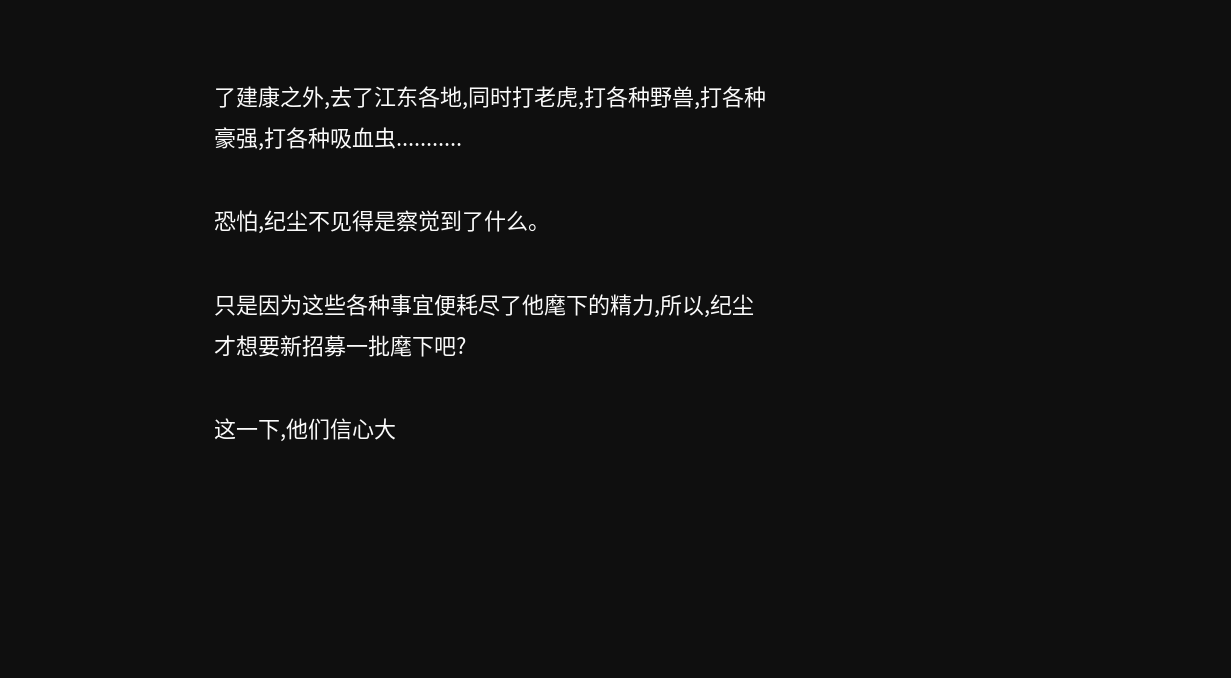了建康之外,去了江东各地,同时打老虎,打各种野兽,打各种豪强,打各种吸血虫...........

恐怕,纪尘不见得是察觉到了什么。

只是因为这些各种事宜便耗尽了他麾下的精力,所以,纪尘才想要新招募一批麾下吧?

这一下,他们信心大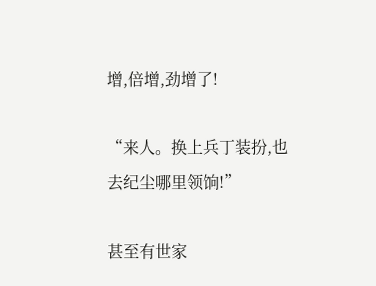增,倍增,劲增了!

“来人。换上兵丁装扮,也去纪尘哪里领饷!”

甚至有世家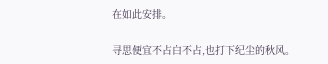在如此安排。

寻思便宜不占白不占,也打下纪尘的秋风。